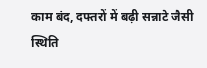काम बंद, दफ्तरों में बढ़ी सन्नाटे जैसी स्थिति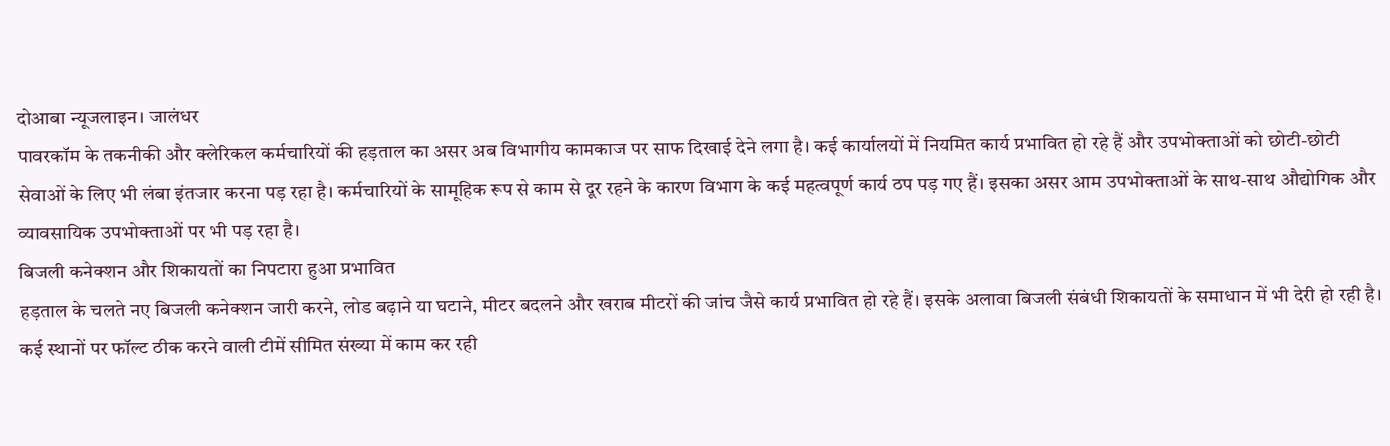दोआबा न्यूजलाइन। जालंधर
पावरकॉम के तकनीकी और क्लेरिकल कर्मचारियों की हड़ताल का असर अब विभागीय कामकाज पर साफ दिखाई देने लगा है। कई कार्यालयों में नियमित कार्य प्रभावित हो रहे हैं और उपभोक्ताओं को छोटी-छोटी सेवाओं के लिए भी लंबा इंतजार करना पड़ रहा है। कर्मचारियों के सामूहिक रूप से काम से दूर रहने के कारण विभाग के कई महत्वपूर्ण कार्य ठप पड़ गए हैं। इसका असर आम उपभोक्ताओं के साथ-साथ औद्योगिक और व्यावसायिक उपभोक्ताओं पर भी पड़ रहा है।
बिजली कनेक्शन और शिकायतों का निपटारा हुआ प्रभावित
हड़ताल के चलते नए बिजली कनेक्शन जारी करने, लोड बढ़ाने या घटाने, मीटर बदलने और खराब मीटरों की जांच जैसे कार्य प्रभावित हो रहे हैं। इसके अलावा बिजली संबंधी शिकायतों के समाधान में भी देरी हो रही है। कई स्थानों पर फॉल्ट ठीक करने वाली टीमें सीमित संख्या में काम कर रही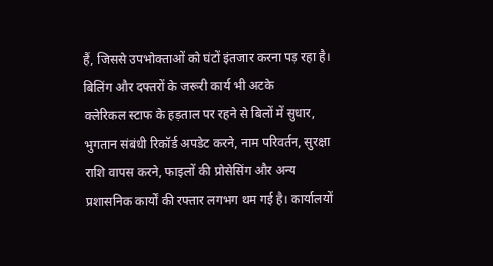हैं, जिससे उपभोक्ताओं को घंटों इंतजार करना पड़ रहा है।
बिलिंग और दफ्तरों के जरूरी कार्य भी अटके
क्लेरिकल स्टाफ के हड़ताल पर रहने से बिलों में सुधार, भुगतान संबंधी रिकॉर्ड अपडेट करने, नाम परिवर्तन, सुरक्षा राशि वापस करने, फाइलों की प्रोसेसिंग और अन्य प्रशासनिक कार्यों की रफ्तार लगभग थम गई है। कार्यालयों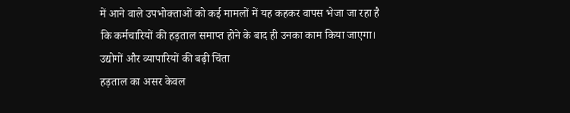में आने वाले उपभोक्ताओं को कई मामलों में यह कहकर वापस भेजा जा रहा है कि कर्मचारियों की हड़ताल समाप्त होने के बाद ही उनका काम किया जाएगा।
उद्योगों और व्यापारियों की बढ़ी चिंता
हड़ताल का असर केवल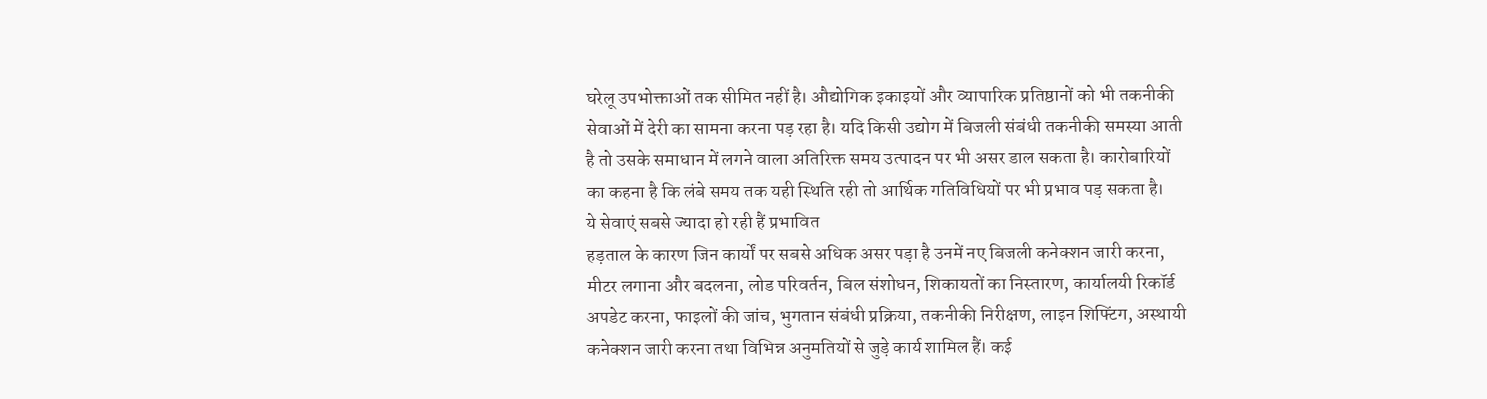घरेलू उपभोक्ताओं तक सीमित नहीं है। औद्योगिक इकाइयों और व्यापारिक प्रतिष्ठानों को भी तकनीकी सेवाओं में देरी का सामना करना पड़ रहा है। यदि किसी उद्योग में बिजली संबंधी तकनीकी समस्या आती है तो उसके समाधान में लगने वाला अतिरिक्त समय उत्पादन पर भी असर डाल सकता है। कारोबारियों का कहना है कि लंबे समय तक यही स्थिति रही तो आर्थिक गतिविधियों पर भी प्रभाव पड़ सकता है।
ये सेवाएं सबसे ज्यादा हो रही हैं प्रभावित
हड़ताल के कारण जिन कार्यों पर सबसे अधिक असर पड़ा है उनमें नए बिजली कनेक्शन जारी करना, मीटर लगाना और बदलना, लोड परिवर्तन, बिल संशोधन, शिकायतों का निस्तारण, कार्यालयी रिकॉर्ड अपडेट करना, फाइलों की जांच, भुगतान संबंधी प्रक्रिया, तकनीकी निरीक्षण, लाइन शिफ्टिंग, अस्थायी कनेक्शन जारी करना तथा विभिन्न अनुमतियों से जुड़े कार्य शामिल हैं। कई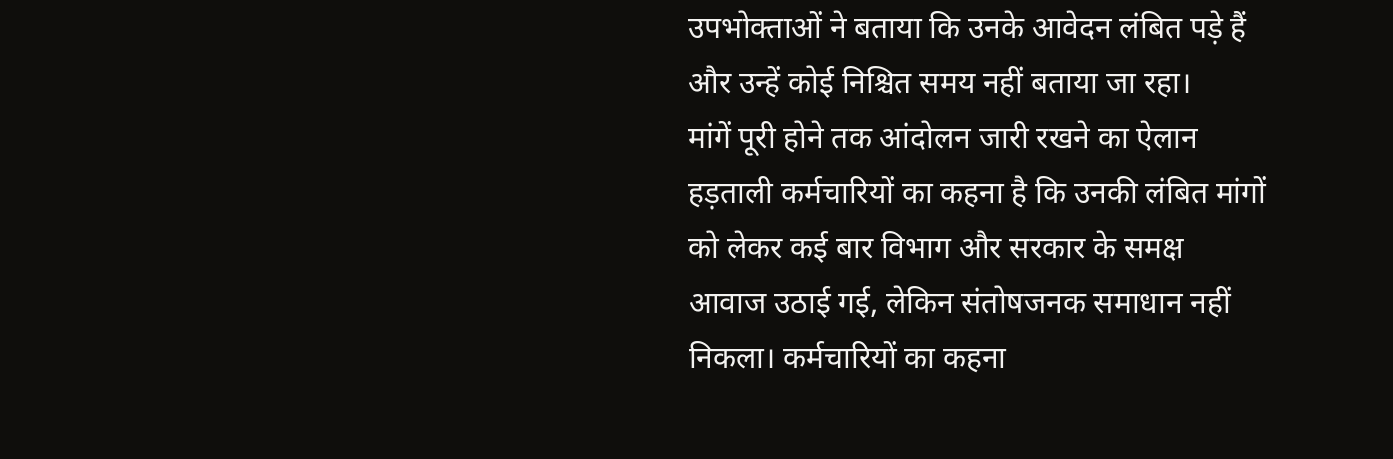उपभोक्ताओं ने बताया कि उनके आवेदन लंबित पड़े हैं और उन्हें कोई निश्चित समय नहीं बताया जा रहा।
मांगें पूरी होने तक आंदोलन जारी रखने का ऐलान
हड़ताली कर्मचारियों का कहना है कि उनकी लंबित मांगों को लेकर कई बार विभाग और सरकार के समक्ष आवाज उठाई गई, लेकिन संतोषजनक समाधान नहीं निकला। कर्मचारियों का कहना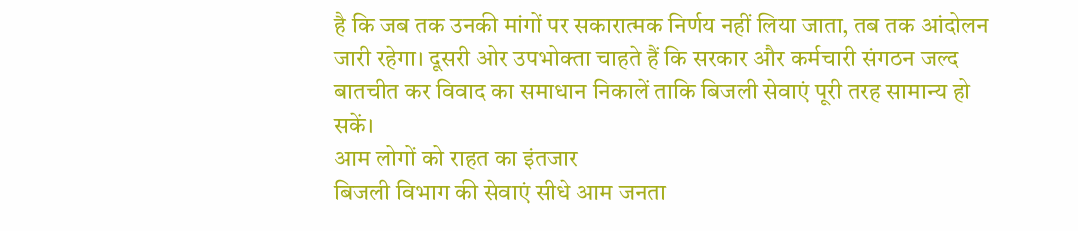है कि जब तक उनकी मांगों पर सकारात्मक निर्णय नहीं लिया जाता, तब तक आंदोलन जारी रहेगा। दूसरी ओर उपभोक्ता चाहते हैं कि सरकार और कर्मचारी संगठन जल्द बातचीत कर विवाद का समाधान निकालें ताकि बिजली सेवाएं पूरी तरह सामान्य हो सकें।
आम लोगों को राहत का इंतजार
बिजली विभाग की सेवाएं सीधे आम जनता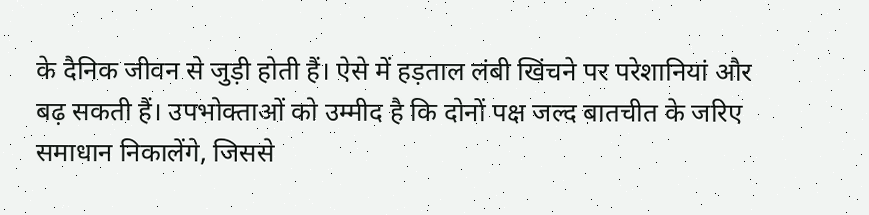के दैनिक जीवन से जुड़ी होती हैं। ऐसे में हड़ताल लंबी खिंचने पर परेशानियां और बढ़ सकती हैं। उपभोक्ताओं को उम्मीद है कि दोनों पक्ष जल्द बातचीत के जरिए समाधान निकालेंगे, जिससे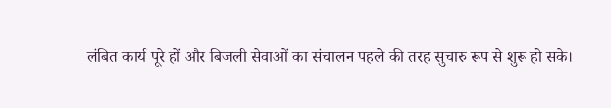लंबित कार्य पूरे हों और बिजली सेवाओं का संचालन पहले की तरह सुचारु रूप से शुरू हो सके।